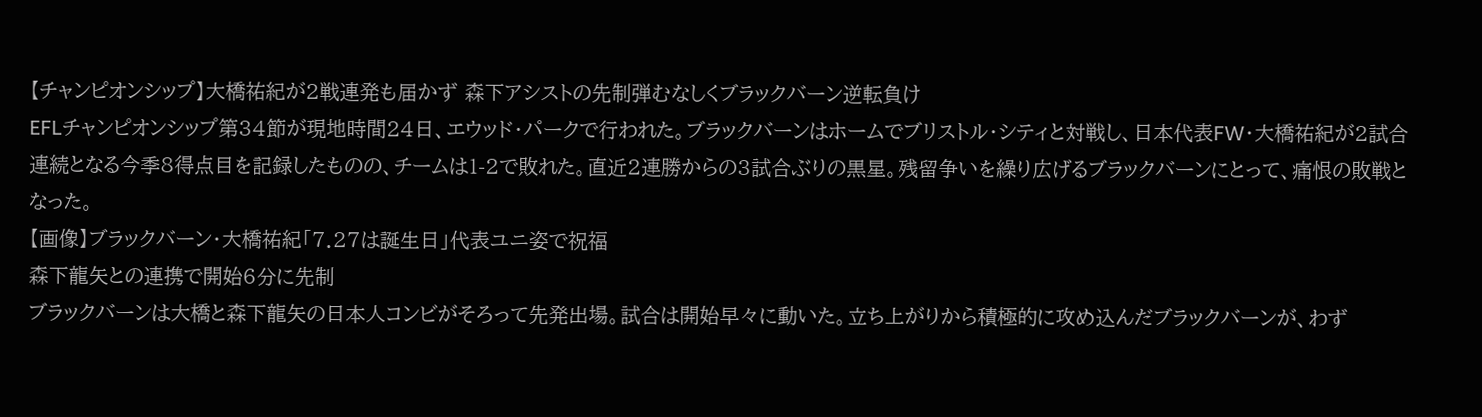【チャンピオンシップ】大橋祐紀が2戦連発も届かず 森下アシストの先制弾むなしくブラックバーン逆転負け
EFLチャンピオンシップ第34節が現地時間24日、エウッド・パークで行われた。ブラックバーンはホームでブリストル・シティと対戦し、日本代表FW・大橋祐紀が2試合連続となる今季8得点目を記録したものの、チームは1-2で敗れた。直近2連勝からの3試合ぶりの黒星。残留争いを繰り広げるブラックバーンにとって、痛恨の敗戦となった。
【画像】ブラックバーン・大橋祐紀「7.27は誕生日」代表ユニ姿で祝福
森下龍矢との連携で開始6分に先制
ブラックバーンは大橋と森下龍矢の日本人コンビがそろって先発出場。試合は開始早々に動いた。立ち上がりから積極的に攻め込んだブラックバーンが、わず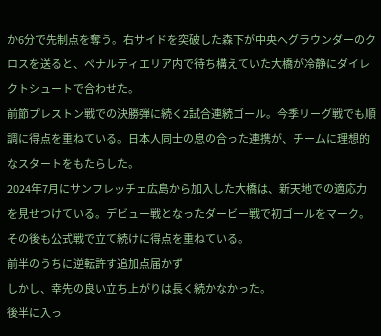か6分で先制点を奪う。右サイドを突破した森下が中央へグラウンダーのクロスを送ると、ペナルティエリア内で待ち構えていた大橋が冷静にダイレクトシュートで合わせた。
前節プレストン戦での決勝弾に続く2試合連続ゴール。今季リーグ戦でも順調に得点を重ねている。日本人同士の息の合った連携が、チームに理想的なスタートをもたらした。
2024年7月にサンフレッチェ広島から加入した大橋は、新天地での適応力を見せつけている。デビュー戦となったダービー戦で初ゴールをマーク。その後も公式戦で立て続けに得点を重ねている。
前半のうちに逆転許す追加点届かず
しかし、幸先の良い立ち上がりは長く続かなかった。
後半に入っ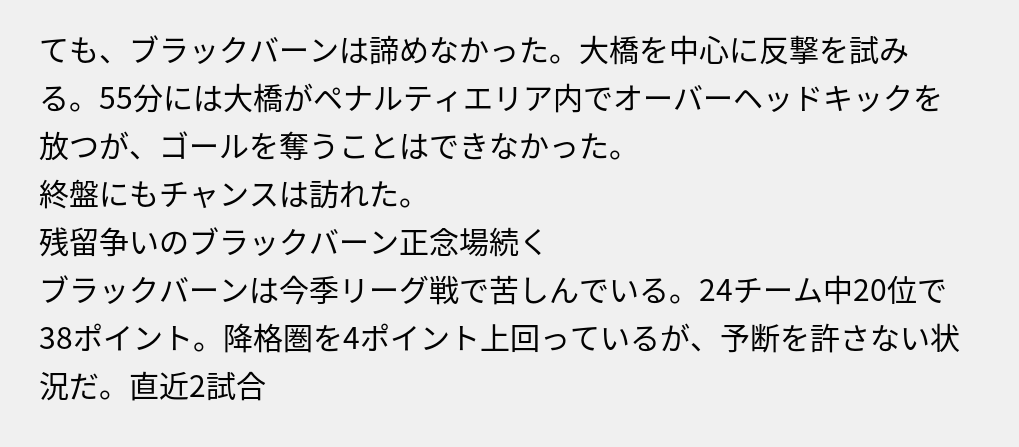ても、ブラックバーンは諦めなかった。大橋を中心に反撃を試みる。55分には大橋がペナルティエリア内でオーバーヘッドキックを放つが、ゴールを奪うことはできなかった。
終盤にもチャンスは訪れた。
残留争いのブラックバーン正念場続く
ブラックバーンは今季リーグ戦で苦しんでいる。24チーム中20位で38ポイント。降格圏を4ポイント上回っているが、予断を許さない状況だ。直近2試合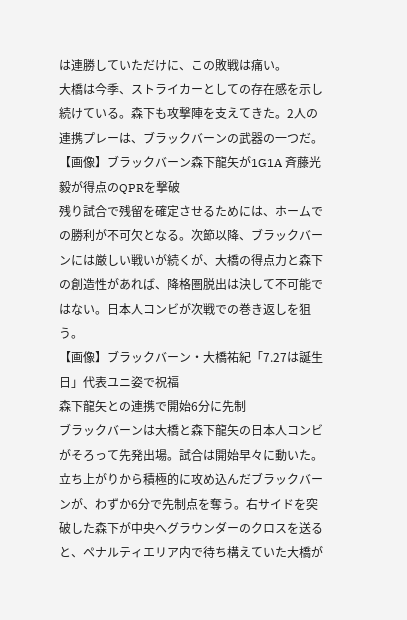は連勝していただけに、この敗戦は痛い。
大橋は今季、ストライカーとしての存在感を示し続けている。森下も攻撃陣を支えてきた。2人の連携プレーは、ブラックバーンの武器の一つだ。
【画像】ブラックバーン森下龍矢が1G1A 斉藤光毅が得点のQPRを撃破
残り試合で残留を確定させるためには、ホームでの勝利が不可欠となる。次節以降、ブラックバーンには厳しい戦いが続くが、大橋の得点力と森下の創造性があれば、降格圏脱出は決して不可能ではない。日本人コンビが次戦での巻き返しを狙う。
【画像】ブラックバーン・大橋祐紀「7.27は誕生日」代表ユニ姿で祝福
森下龍矢との連携で開始6分に先制
ブラックバーンは大橋と森下龍矢の日本人コンビがそろって先発出場。試合は開始早々に動いた。立ち上がりから積極的に攻め込んだブラックバーンが、わずか6分で先制点を奪う。右サイドを突破した森下が中央へグラウンダーのクロスを送ると、ペナルティエリア内で待ち構えていた大橋が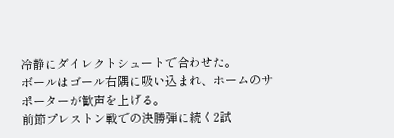冷静にダイレクトシュートで合わせた。
ボールはゴール右隅に吸い込まれ、ホームのサポーターが歓声を上げる。
前節プレストン戦での決勝弾に続く2試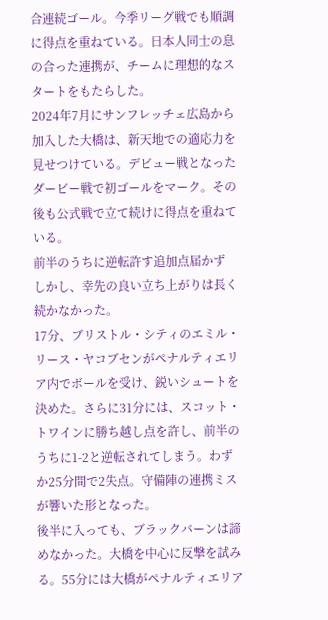合連続ゴール。今季リーグ戦でも順調に得点を重ねている。日本人同士の息の合った連携が、チームに理想的なスタートをもたらした。
2024年7月にサンフレッチェ広島から加入した大橋は、新天地での適応力を見せつけている。デビュー戦となったダービー戦で初ゴールをマーク。その後も公式戦で立て続けに得点を重ねている。
前半のうちに逆転許す追加点届かず
しかし、幸先の良い立ち上がりは長く続かなかった。
17分、ブリストル・シティのエミル・リース・ヤコブセンがペナルティエリア内でボールを受け、鋭いシュートを決めた。さらに31分には、スコット・トワインに勝ち越し点を許し、前半のうちに1-2と逆転されてしまう。わずか25分間で2失点。守備陣の連携ミスが響いた形となった。
後半に入っても、ブラックバーンは諦めなかった。大橋を中心に反撃を試みる。55分には大橋がペナルティエリア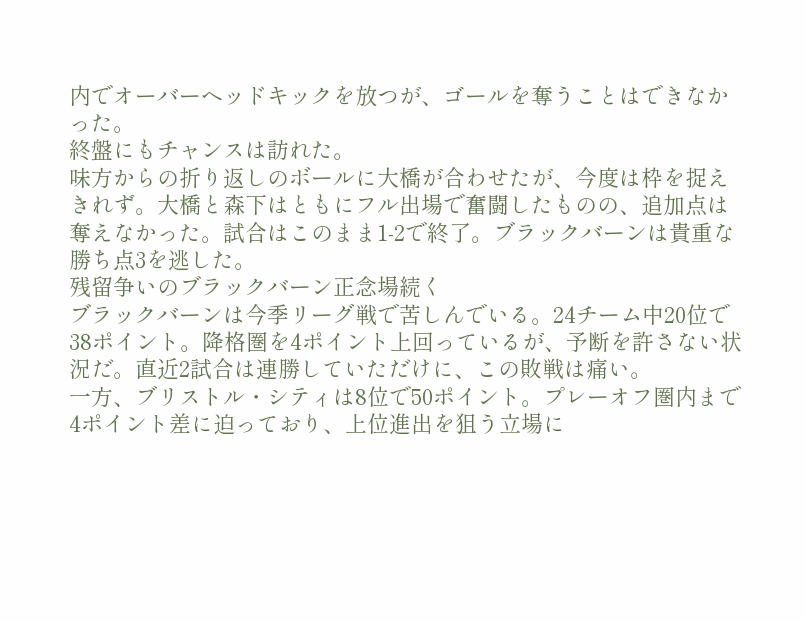内でオーバーヘッドキックを放つが、ゴールを奪うことはできなかった。
終盤にもチャンスは訪れた。
味方からの折り返しのボールに大橋が合わせたが、今度は枠を捉えきれず。大橋と森下はともにフル出場で奮闘したものの、追加点は奪えなかった。試合はこのまま1-2で終了。ブラックバーンは貴重な勝ち点3を逃した。
残留争いのブラックバーン正念場続く
ブラックバーンは今季リーグ戦で苦しんでいる。24チーム中20位で38ポイント。降格圏を4ポイント上回っているが、予断を許さない状況だ。直近2試合は連勝していただけに、この敗戦は痛い。
一方、ブリストル・シティは8位で50ポイント。プレーオフ圏内まで4ポイント差に迫っており、上位進出を狙う立場に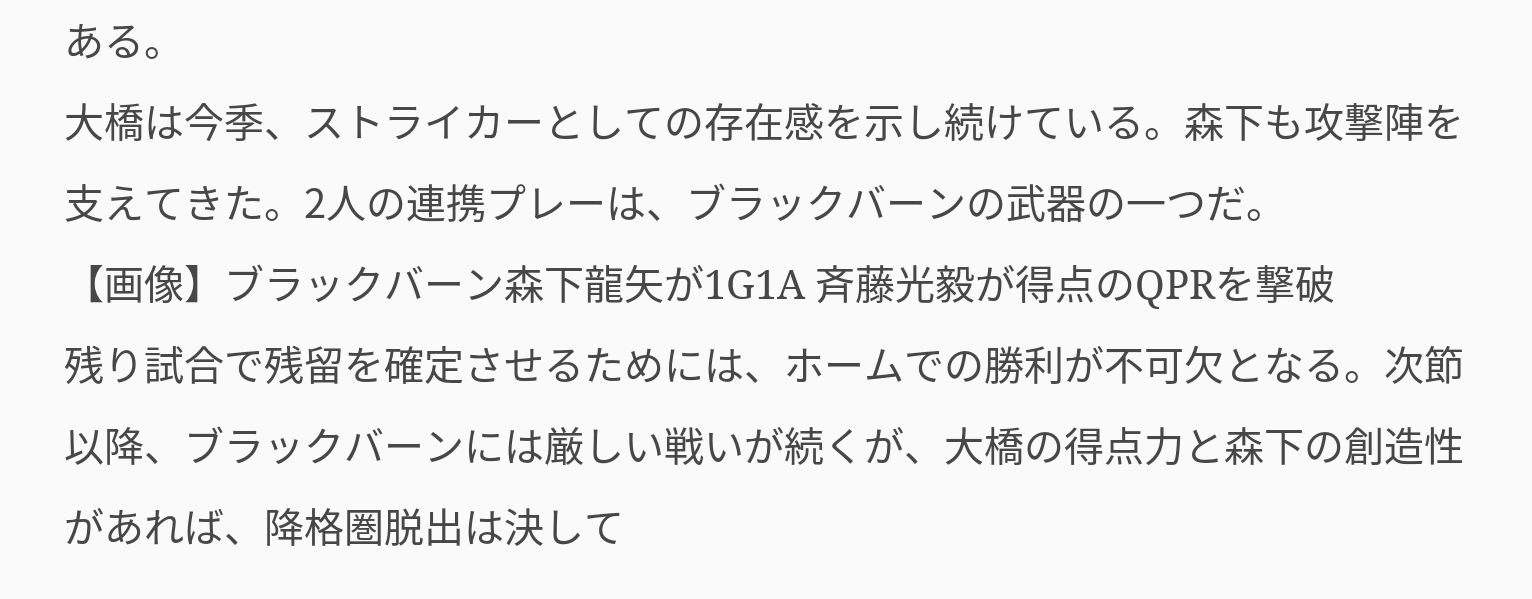ある。
大橋は今季、ストライカーとしての存在感を示し続けている。森下も攻撃陣を支えてきた。2人の連携プレーは、ブラックバーンの武器の一つだ。
【画像】ブラックバーン森下龍矢が1G1A 斉藤光毅が得点のQPRを撃破
残り試合で残留を確定させるためには、ホームでの勝利が不可欠となる。次節以降、ブラックバーンには厳しい戦いが続くが、大橋の得点力と森下の創造性があれば、降格圏脱出は決して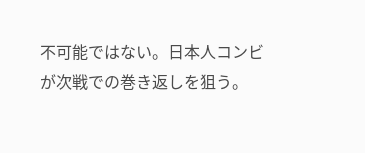不可能ではない。日本人コンビが次戦での巻き返しを狙う。